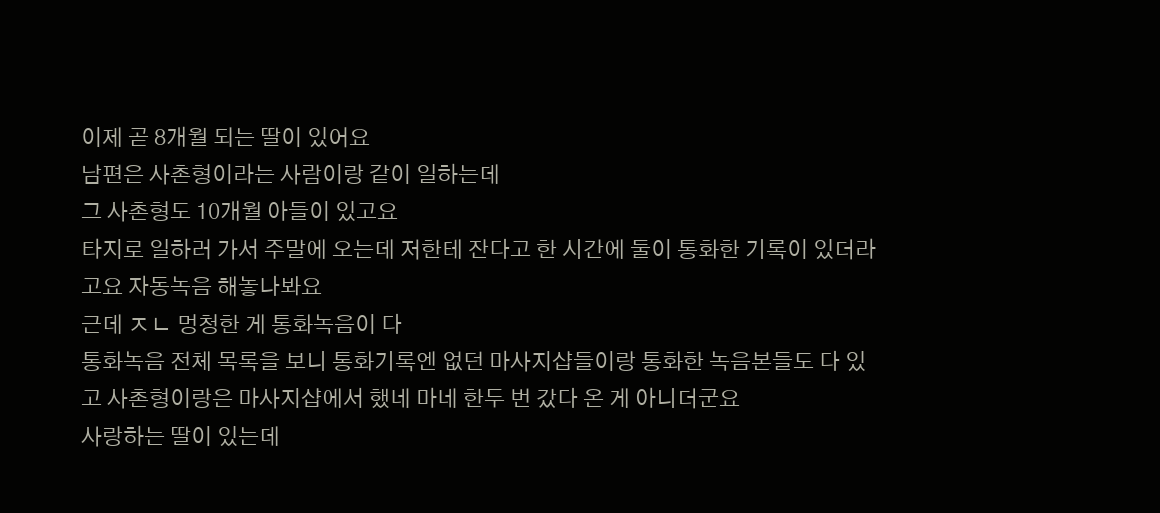이제 곧 8개월 되는 딸이 있어요
남편은 사촌형이라는 사람이랑 같이 일하는데
그 사촌형도 10개월 아들이 있고요
타지로 일하러 가서 주말에 오는데 저한테 잔다고 한 시간에 둘이 통화한 기록이 있더라고요 자동녹음 해놓나봐요
근데 ㅈㄴ 멍청한 게 통화녹음이 다
통화녹음 전체 목록을 보니 통화기록엔 없던 마사지샵들이랑 통화한 녹음본들도 다 있고 사촌형이랑은 마사지샵에서 했네 마네 한두 번 갔다 온 게 아니더군요
사랑하는 딸이 있는데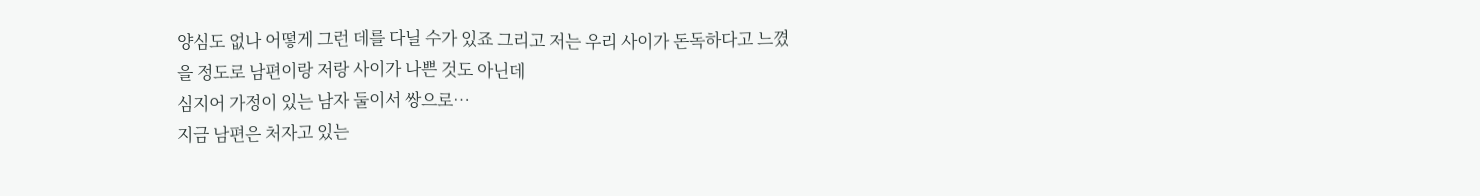양심도 없나 어떻게 그런 데를 다닐 수가 있죠 그리고 저는 우리 사이가 돈독하다고 느꼈을 정도로 남편이랑 저랑 사이가 나쁜 것도 아닌데
심지어 가정이 있는 남자 둘이서 쌍으로…
지금 남편은 처자고 있는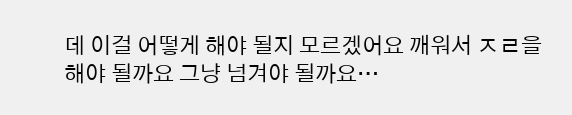데 이걸 어떻게 해야 될지 모르겠어요 깨워서 ㅈㄹ을 해야 될까요 그냥 넘겨야 될까요…